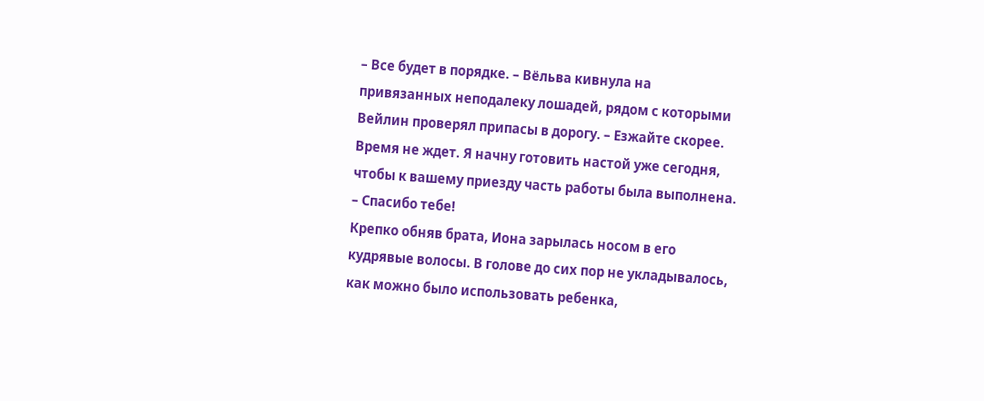– Все будет в порядке. – Вёльва кивнула на привязанных неподалеку лошадей, рядом с которыми Вейлин проверял припасы в дорогу. – Езжайте скорее. Время не ждет. Я начну готовить настой уже сегодня, чтобы к вашему приезду часть работы была выполнена.
– Спасибо тебе!
Крепко обняв брата, Иона зарылась носом в его кудрявые волосы. В голове до сих пор не укладывалось, как можно было использовать ребенка,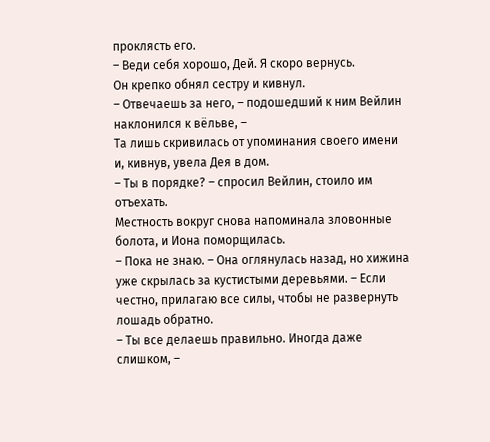проклясть его.
– Веди себя хорошо, Дей. Я скоро вернусь.
Он крепко обнял сестру и кивнул.
– Отвечаешь за него, – подошедший к ним Вейлин наклонился к вёльве, –
Та лишь скривилась от упоминания своего имени и, кивнув, увела Дея в дом.
– Ты в порядке? – спросил Вейлин, стоило им отъехать.
Местность вокруг снова напоминала зловонные болота, и Иона поморщилась.
– Пока не знаю. – Она оглянулась назад, но хижина уже скрылась за кустистыми деревьями. – Если честно, прилагаю все силы, чтобы не развернуть лошадь обратно.
– Ты все делаешь правильно. Иногда даже слишком, –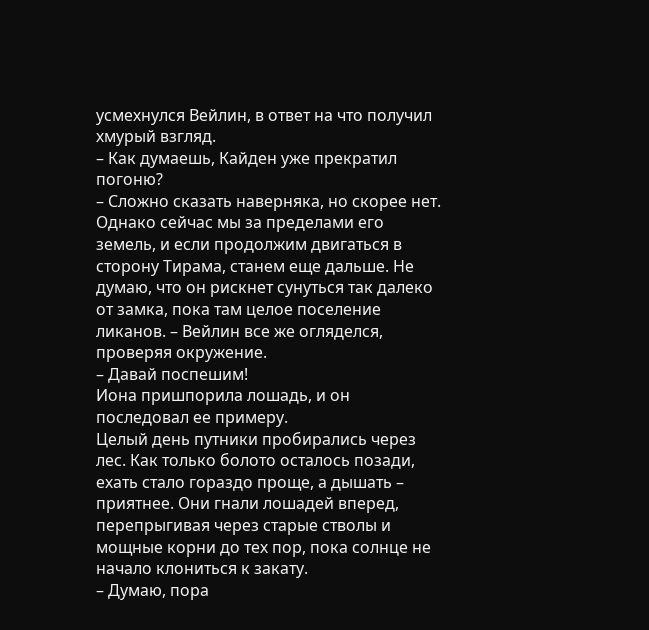усмехнулся Вейлин, в ответ на что получил хмурый взгляд.
– Как думаешь, Кайден уже прекратил погоню?
– Сложно сказать наверняка, но скорее нет. Однако сейчас мы за пределами его земель, и если продолжим двигаться в сторону Тирама, станем еще дальше. Не думаю, что он рискнет сунуться так далеко от замка, пока там целое поселение ликанов. – Вейлин все же огляделся, проверяя окружение.
– Давай поспешим!
Иона пришпорила лошадь, и он последовал ее примеру.
Целый день путники пробирались через лес. Как только болото осталось позади, ехать стало гораздо проще, а дышать – приятнее. Они гнали лошадей вперед, перепрыгивая через старые стволы и мощные корни до тех пор, пока солнце не начало клониться к закату.
– Думаю, пора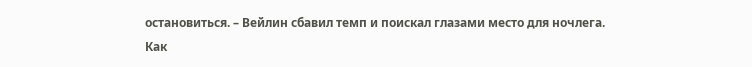остановиться. – Вейлин сбавил темп и поискал глазами место для ночлега.
Как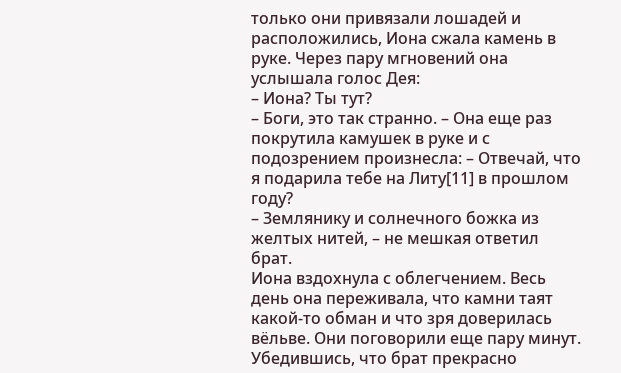только они привязали лошадей и расположились, Иона сжала камень в руке. Через пару мгновений она услышала голос Дея:
– Иона? Ты тут?
– Боги, это так странно. – Она еще раз покрутила камушек в руке и с подозрением произнесла: – Отвечай, что я подарила тебе на Литу[11] в прошлом году?
– Землянику и солнечного божка из желтых нитей, – не мешкая ответил брат.
Иона вздохнула с облегчением. Весь день она переживала, что камни таят какой-то обман и что зря доверилась вёльве. Они поговорили еще пару минут. Убедившись, что брат прекрасно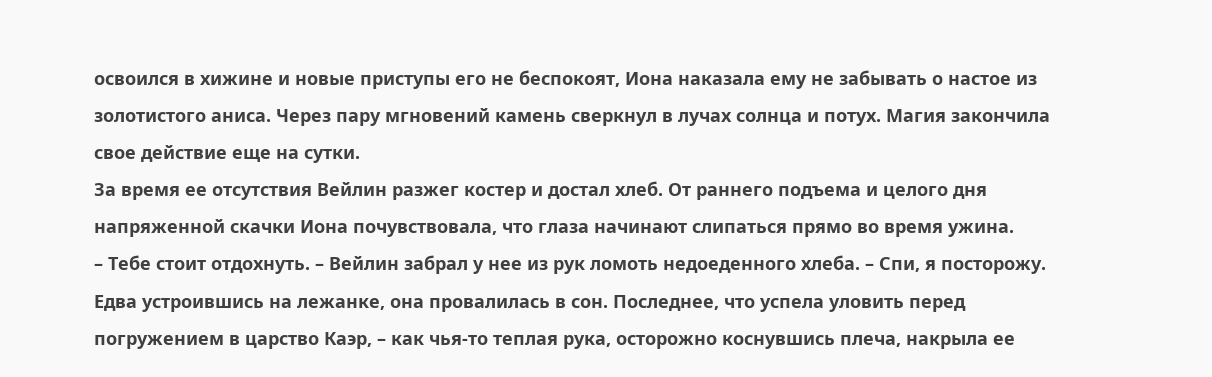освоился в хижине и новые приступы его не беспокоят, Иона наказала ему не забывать о настое из золотистого аниса. Через пару мгновений камень сверкнул в лучах солнца и потух. Магия закончила свое действие еще на сутки.
За время ее отсутствия Вейлин разжег костер и достал хлеб. От раннего подъема и целого дня напряженной скачки Иона почувствовала, что глаза начинают слипаться прямо во время ужина.
– Тебе стоит отдохнуть. – Вейлин забрал у нее из рук ломоть недоеденного хлеба. – Спи, я посторожу.
Едва устроившись на лежанке, она провалилась в сон. Последнее, что успела уловить перед погружением в царство Каэр, – как чья-то теплая рука, осторожно коснувшись плеча, накрыла ее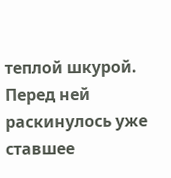теплой шкурой.
Перед ней раскинулось уже ставшее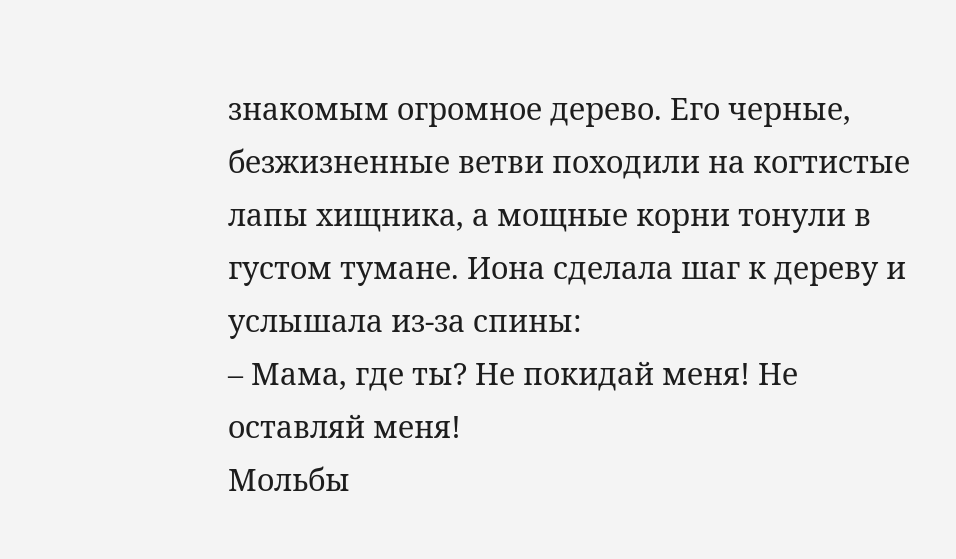знакомым огромное дерево. Его черные, безжизненные ветви походили на когтистые лапы хищника, а мощные корни тонули в густом тумане. Иона сделала шаг к дереву и услышала из-за спины:
– Мама, где ты? Не покидай меня! Не оставляй меня!
Мольбы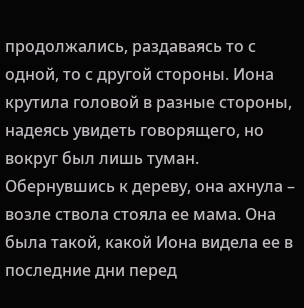продолжались, раздаваясь то с одной, то с другой стороны. Иона крутила головой в разные стороны, надеясь увидеть говорящего, но вокруг был лишь туман. Обернувшись к дереву, она ахнула – возле ствола стояла ее мама. Она была такой, какой Иона видела ее в последние дни перед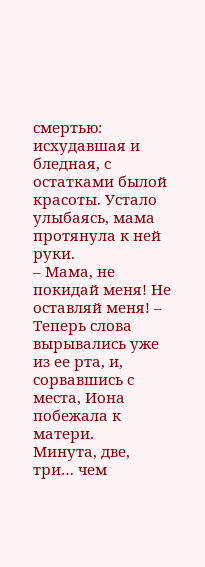смертью: исхудавшая и бледная, с остатками былой красоты. Устало улыбаясь, мама протянула к ней руки.
– Мама, не покидай меня! Не оставляй меня! – Теперь слова вырывались уже из ее рта, и, сорвавшись с места, Иона побежала к матери.
Минута, две, три… чем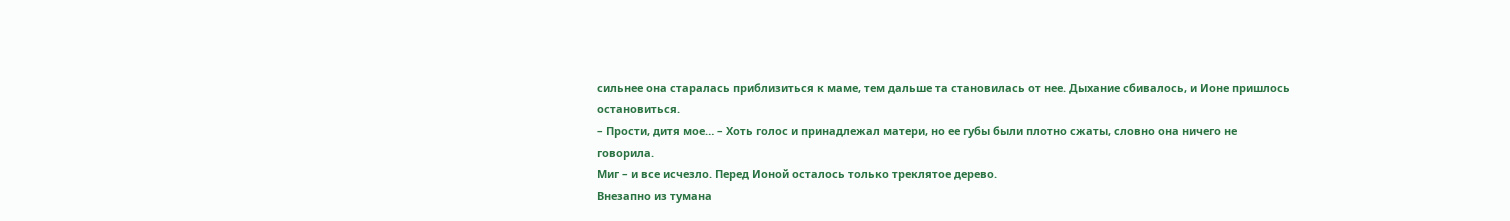сильнее она старалась приблизиться к маме, тем дальше та становилась от нее. Дыхание сбивалось, и Ионе пришлось остановиться.
– Прости, дитя мое… – Хоть голос и принадлежал матери, но ее губы были плотно сжаты, словно она ничего не говорила.
Миг – и все исчезло. Перед Ионой осталось только треклятое дерево.
Внезапно из тумана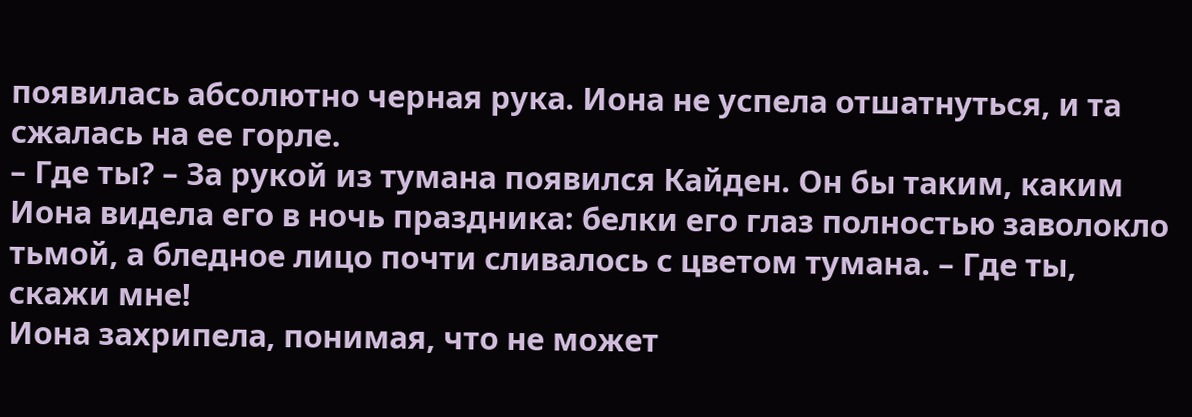появилась абсолютно черная рука. Иона не успела отшатнуться, и та сжалась на ее горле.
– Где ты? – За рукой из тумана появился Кайден. Он бы таким, каким Иона видела его в ночь праздника: белки его глаз полностью заволокло тьмой, а бледное лицо почти сливалось с цветом тумана. – Где ты, скажи мне!
Иона захрипела, понимая, что не может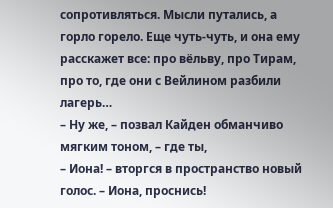сопротивляться. Мысли путались, а горло горело. Еще чуть-чуть, и она ему расскажет все: про вёльву, про Тирам, про то, где они с Вейлином разбили лагерь…
– Ну же, – позвал Кайден обманчиво мягким тоном, – где ты,
– Иона! – вторгся в пространство новый голос. – Иона, проснись!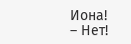Иона!
– Нет!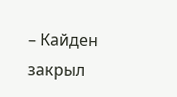– Кайден закрыл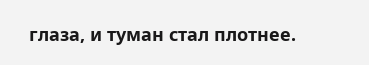глаза, и туман стал плотнее.